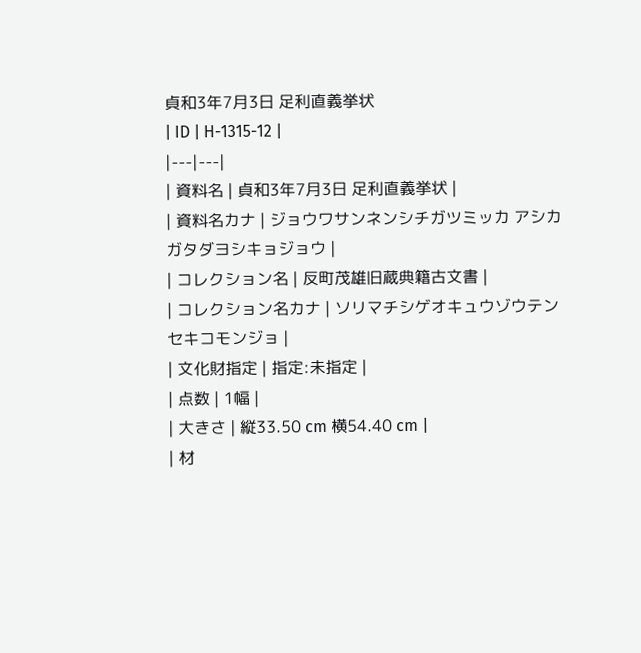貞和3年7月3日 足利直義挙状
| ID | H-1315-12 |
|---|---|
| 資料名 | 貞和3年7月3日 足利直義挙状 |
| 資料名カナ | ジョウワサンネンシチガツミッカ アシカガタダヨシキョジョウ |
| コレクション名 | 反町茂雄旧蔵典籍古文書 |
| コレクション名カナ | ソリマチシゲオキュウゾウテンセキコモンジョ |
| 文化財指定 | 指定:未指定 |
| 点数 | 1幅 |
| 大きさ | 縦33.50 cm 横54.40 cm |
| 材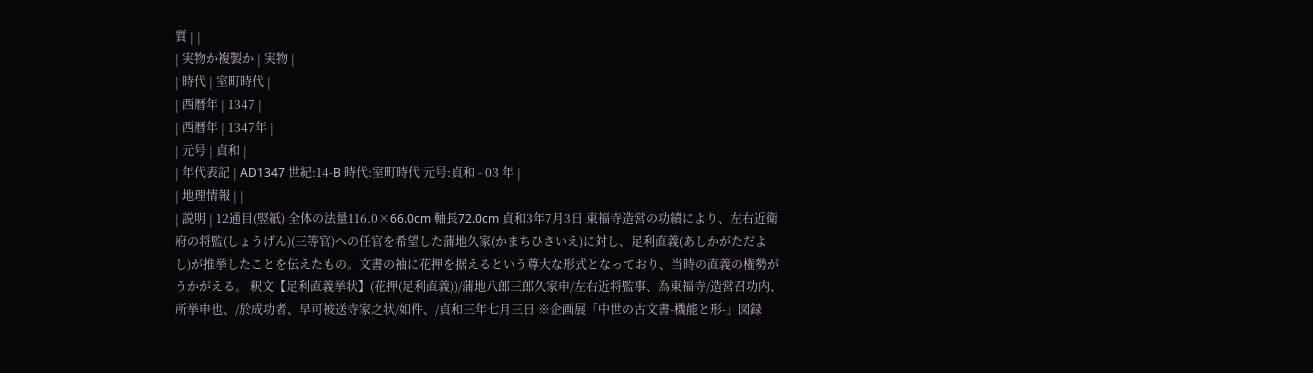質 | |
| 実物か複製か | 実物 |
| 時代 | 室町時代 |
| 西暦年 | 1347 |
| 西暦年 | 1347年 |
| 元号 | 貞和 |
| 年代表記 | AD1347 世紀:14-B 時代:室町時代 元号:貞和 - 03 年 |
| 地理情報 | |
| 説明 | 12通目(竪紙) 全体の法量116.0×66.0cm 軸長72.0cm 貞和3年7月3日 東福寺造営の功績により、左右近衛府の将監(しょうげん)(三等官)への任官を希望した蒲地久家(かまちひさいえ)に対し、足利直義(あしかがただよし)が推挙したことを伝えたもの。文書の袖に花押を据えるという尊大な形式となっており、当時の直義の権勢がうかがえる。 釈文【足利直義挙状】(花押(足利直義))/蒲地八郎三郎久家申/左右近将監事、為東福寺/造営召功内、所挙申也、/於成功者、早可被送寺家之状/如件、/貞和三年七月三日 ※企画展「中世の古文書-機能と形-」図録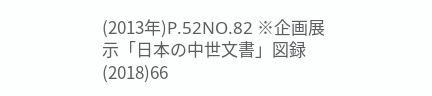(2013年)P.52NO.82 ※企画展示「日本の中世文書」図録(2018)66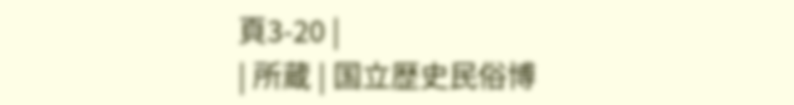頁3-20 |
| 所蔵 | 国立歴史民俗博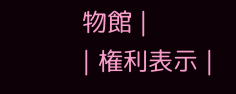物館 |
| 権利表示 |